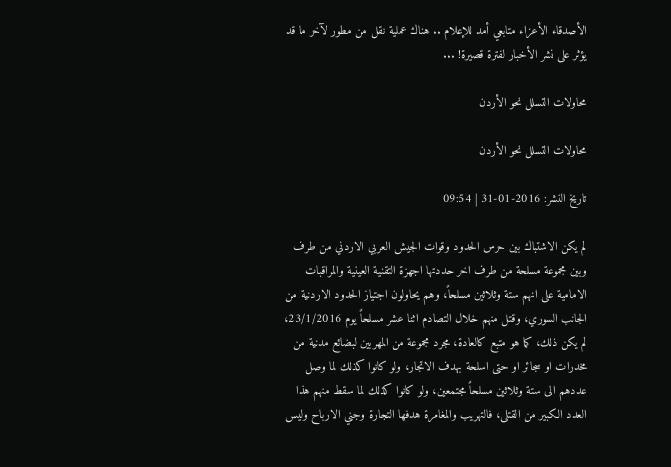الأصدقاء الأعزاء متابعي أمد للإعلام .. هناك عملية نقل من مطور لآخر ما قد يؤثر على نشر الأخبار لفترة قصيرة! ...

محاولات التسلل نحو الأردن

محاولات التسلل نحو الأردن

تاريخ النشر: 2016-01-31 | 09:54

لم يكن الاشتباك بين حرس الحدود وقوات الجيش العربي الاردني من طرف وبين مجموعة مسلحة من طرف اخر حددتها اجهزة التقنية العينية والمراقبات الامامية على انهم ستة وثلاثين مسلحاً، وهم يحاولون اجتياز الحدود الاردنية من الجانب السوري، وقتل منهم خلال التصادم اثنا عشر مسلحاً يوم 23/1/2016، لم يكن ذلك، كما هو متبع كالعادة، مجرد مجموعة من المهربين لبضائع مدنية من مخدرات او سجائر او حتى اسلحة بهدف الاتجار، ولو كانوا كذلك لما وصل عددهم الى ستة وثلاثين مسلحاً مجتمعين، ولو كانوا كذلك لما سقط منهم هذا العدد الكبير من القتلى، فالتهريب والمغامرة هدفها التجارة وجني الارباح وليس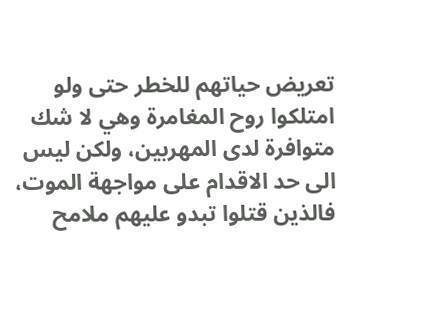تعريض حياتهم للخطر حتى ولو امتلكوا روح المغامرة وهي لا شك متوافرة لدى المهربين، ولكن ليس الى حد الاقدام على مواجهة الموت، فالذين قتلوا تبدو عليهم ملامح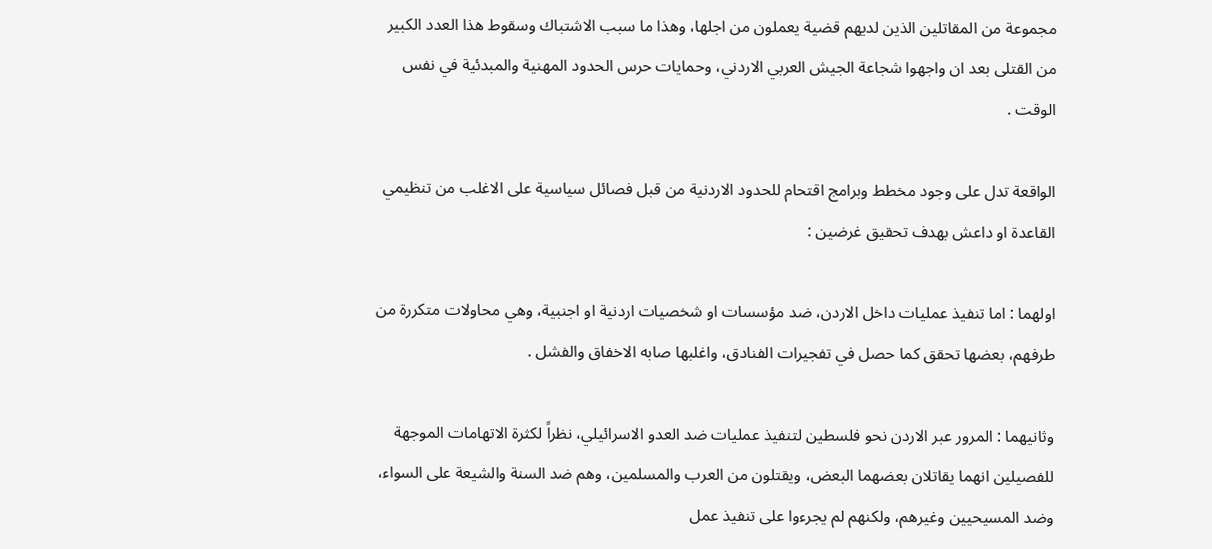مجموعة من المقاتلين الذين لديهم قضية يعملون من اجلها، وهذا ما سبب الاشتباك وسقوط هذا العدد الكبير من القتلى بعد ان واجهوا شجاعة الجيش العربي الاردني، وحمايات حرس الحدود المهنية والمبدئية في نفس الوقت .

الواقعة تدل على وجود مخطط وبرامج اقتحام للحدود الاردنية من قبل فصائل سياسية على الاغلب من تنظيمي القاعدة او داعش بهدف تحقيق غرضين :

اولهما : اما تنفيذ عمليات داخل الاردن، ضد مؤسسات او شخصيات اردنية او اجنبية، وهي محاولات متكررة من طرفهم، بعضها تحقق كما حصل في تفجيرات الفنادق، واغلبها صابه الاخفاق والفشل .

وثانيهما : المرور عبر الاردن نحو فلسطين لتنفيذ عمليات ضد العدو الاسرائيلي، نظراً لكثرة الاتهامات الموجهة للفصيلين انهما يقاتلان بعضهما البعض، ويقتلون من العرب والمسلمين، وهم ضد السنة والشيعة على السواء، وضد المسيحيين وغيرهم، ولكنهم لم يجرءوا على تنفيذ عمل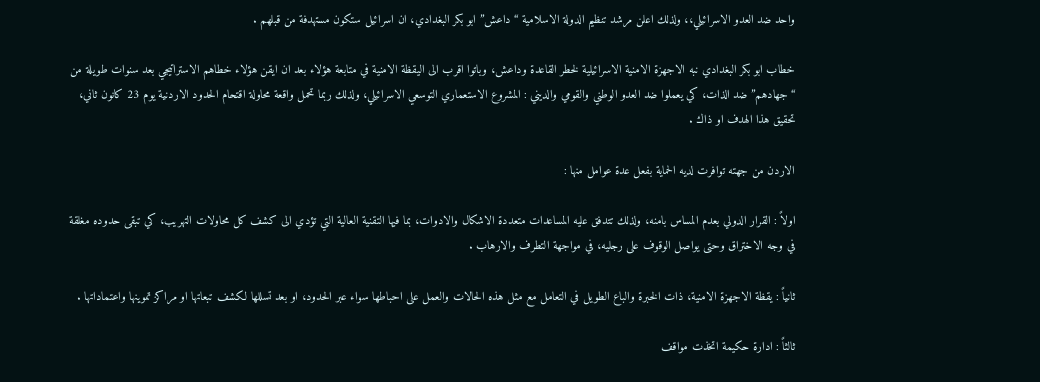واحد ضد العدو الاسرائيلي،، ولذلك اعلن مرشد تنظيم الدولة الاسلامية “داعش” ابو بكر البغدادي، ان اسرائيل ستكون مستهدفة من قبلهم .

خطاب ابو بكر البغدادي نبه الاجهزة الامنية الاسرائيلية لخطر القاعدة وداعش، وباتوا اقرب الى اليقظة الامنية في متابعة هؤلاء بعد ان ايقن هؤلاء خطاهم الاستراتيجي بعد سنوات طويلة من “جهادهم” ضد الذات، كي يعملوا ضد العدو الوطني والقومي والديني : المشروع الاستعماري التوسعي الاسرائيلي، ولذلك ربما تحمل واقعة محاولة اقتحام الحدود الاردنية يوم 23 كانون ثاني، تحقيق هذا الهدف او ذاك .

الاردن من جهته توافرت لديه الحماية بفعل عدة عوامل منها :

اولاً : القرار الدولي بعدم المساس بامنه، ولذلك تتدفق عليه المساعدات متعددة الاشكال والادوات، بما فيها التقنية العالية التي تؤدي الى كشف كل محاولات التهريب، كي تبقى حدوده مغلقة في وجه الاختراق وحتى يواصل الوقوف على رجليه، في مواجهة التطرف والارهاب .

ثانياً : يقظة الاجهزة الامنية، ذات الخبرة والباع الطويل في التعامل مع مثل هذه الحالات والعمل على احباطها سواء عبر الحدود، او بعد تسللها لكشف تبعاتها او مراكز تموينها واعتماداتها .

ثالثاً : ادارة حكيمة اتخذت مواقف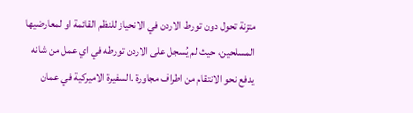متزنة تحول دون تورط الاردن في الانحياز للنظم القائمة او لمعارضيها المسلحين، حيث لم يُسجل على الاردن تورطه في اي عمل من شانه يدفع نحو الانتقام من اطراف مجاورة .السفيرة الاميركية في عمان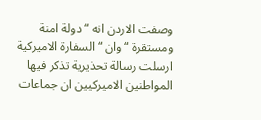وصفت الاردن انه “ دولة امنة ومستقرة “ وان “ السفارة الاميركية ارسلت رسالة تحذيرية تذكر فيها المواطنين الاميركيين ان جماعات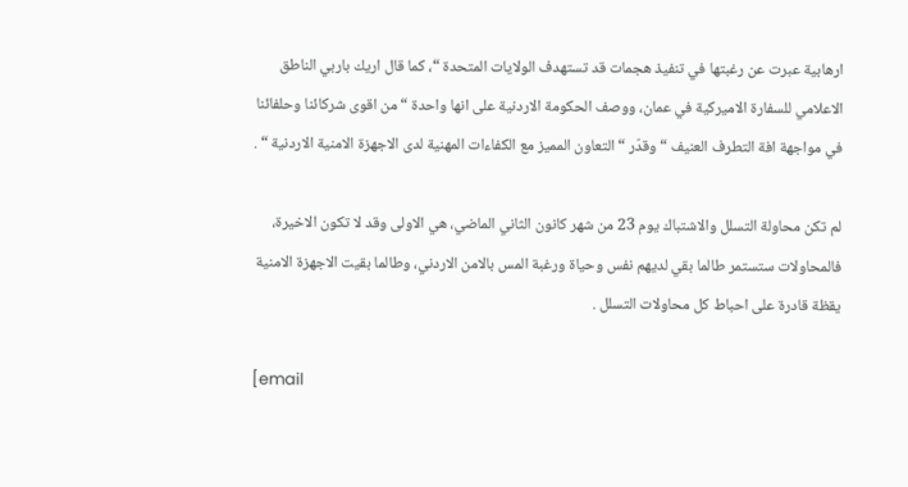ارهابية عبرت عن رغبتها في تنفيذ هجمات قد تستهدف الولايات المتحدة “، كما قال اريك باربي الناطق الاعلامي للسفارة الاميركية في عمان، ووصف الحكومة الاردنية على انها واحدة “ من اقوى شركائنا وحلفائنا في مواجهة افة التطرف العنيف “ وقدّر “ التعاون المميز مع الكفاءات المهنية لدى الاجهزة الامنية الاردنية “ .

لم تكن محاولة التسلل والاشتباك يوم 23 من شهر كانون الثاني الماضي، هي الاولى وقد لا تكون الاخيرة، فالمحاولات ستستمر طالما بقي لديهم نفس وحياة ورغبة المس بالامن الاردني، وطالما بقيت الاجهزة الامنية يقظة قادرة على احباط كل محاولات التسلل .

[email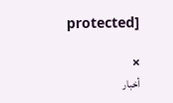protected]

×
أخبار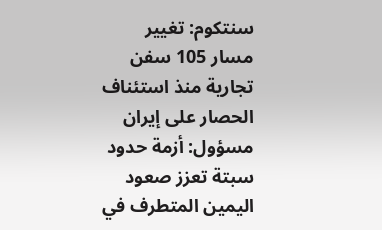سنتكوم: تغيير مسار 105 سفن تجارية منذ استئناف الحصار على إيران مسؤول: أزمة حدود سبتة تعزز صعود اليمين المتطرف في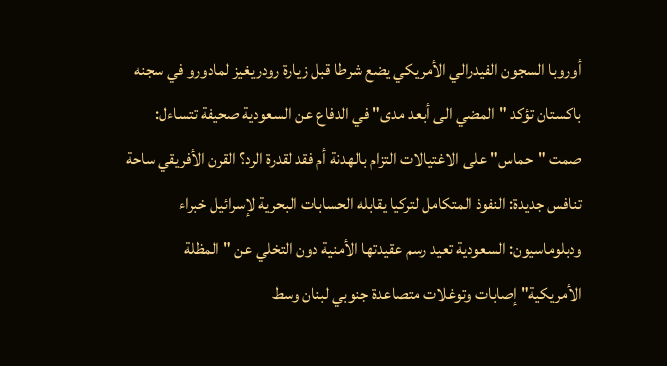أوروبا السجون الفيدرالي الأمريكي يضع شرطا قبل زيارة رودريغيز لمادورو في سجنه باكستان تؤكد "المضي الى أبعد مدى" في الدفاع عن السعودية صحيفة تتساءل: صمت "حماس" على الاغتيالات التزام بالهدنة أم فقد لقدرة الرد؟ القرن الأفريقي ساحة تنافس جديدة: النفوذ المتكامل لتركيا يقابله الحسابات البحرية لإسرائيل خبراء ودبلوماسيون: السعودية تعيد رسم عقيدتها الأمنية دون التخلي عن "المظلة الأمريكية" إصابات وتوغلات متصاعدة جنوبي لبنان وسط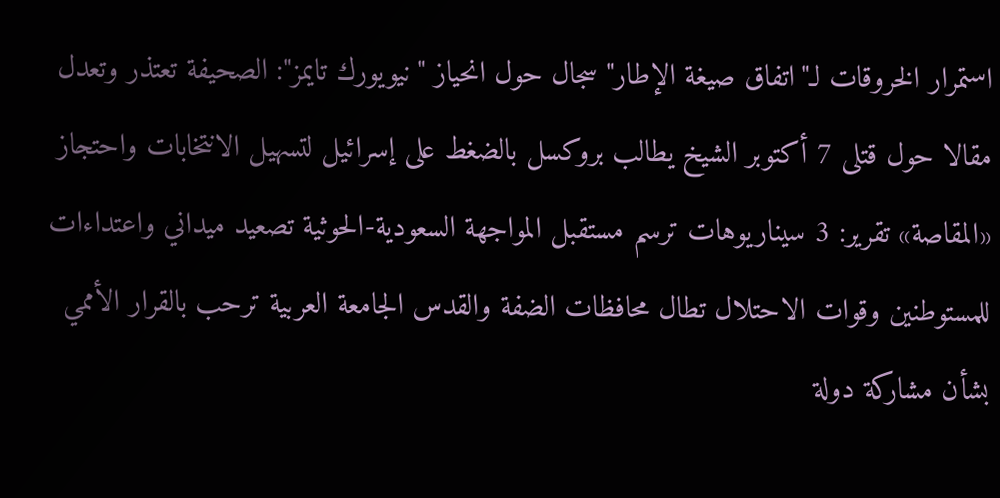استمرار الخروقات لـ"اتفاق صيغة الإطار" سجال حول انحياز "نيويورك تايمز": الصحيفة تعتذر وتعدل مقالا حول قتلى 7 أكتوبر الشيخ يطالب بروكسل بالضغط على إسرائيل لتسهيل الانتخابات واحتجاز «المقاصة» تقرير: 3 سيناريوهات ترسم مستقبل المواجهة السعودية-الحوثية تصعيد ميداني واعتداءات للمستوطنين وقوات الاحتلال تطال محافظات الضفة والقدس الجامعة العربية ترحب بالقرار الأممي بشأن مشاركة دولة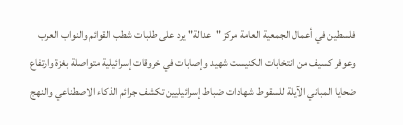فلسطين في أعمال الجمعية العامة مركز "عدالة" يرد على طلبات شطب القوائم والنواب العرب وعوفر كسيف من انتخابات الكنيست شهيد وإصابات في خروقات إسرائيلية متواصلة بغزة وارتفاع ضحايا المباني الآيلة للسقوط شهادات ضباط إسرائيليين تكشف جرائم الذكاء الاصطناعي والنهج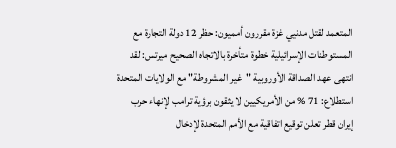المتعمد لقتل مدنيي غزة مقررون أمميون: حظر 12 دولة التجارة مع المستوطنات الإسرائيلية خطوة متأخرة بالاتجاه الصحيح ميرتس: لقد انتهى عهد الصداقة الأوروبية "غير المشروطة" مع الولايات المتحدة استطلاع: 71 % من الأمريكيين لا يثقون برؤية ترامب لإنهاء حرب إيران قطر تعلن توقيع اتفاقية مع الأمم المتحدة لإدخال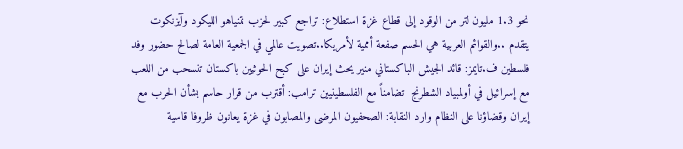نحو 1.3 مليون لتر من الوقود إلى قطاع غزة استطلاع: تراجع كبير لحزب نتنياهو الليكود وآيزنكوت يتقدم ..والقوائم العربية هي الحسم صفعة أممية لأمريكا..تصويت عالمي في الجمعية العامة لصالح حضور وفد فلسطين ف.تايمز: قائد الجيش الباكستاني منير يحث إيران على كبح الحوثيين باكستان تنسحب من اللعب مع إسرائيل في أولمبياد الشطرنج  تضامناً مع الفلسطينيين ترامب: أقترب من قرار حاسم بشأن الحرب مع إيران وقضاؤنا على النظام وارد النقابة: الصحفيون المرضى والمصابون في غزة يعانون ظروفا قاسية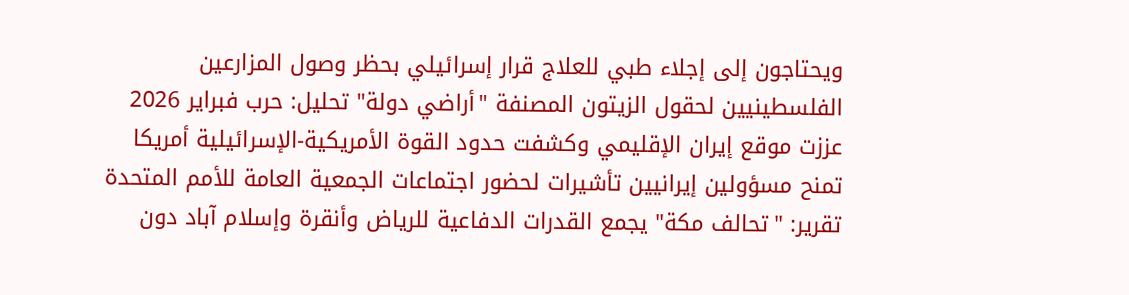ويحتاجون إلى إجلاء طبي للعلاج قرار إسرائيلي بحظر وصول المزارعين الفلسطينيين لحقول الزيتون المصنفة "أراضي دولة" تحليل: حرب فبراير 2026 عززت موقع إيران الإقليمي وكشفت حدود القوة الأمريكية-الإسرائيلية أمريكا تمنح مسؤولين إيرانيين تأشيرات لحضور اجتماعات الجمعية العامة للأمم المتحدة تقرير: "تحالف مكة" يجمع القدرات الدفاعية للرياض وأنقرة وإسلام آباد دون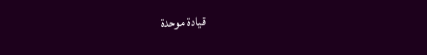قيادة موحدة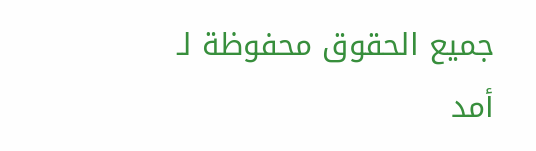جميع الحقوق محفوظة لـ أمد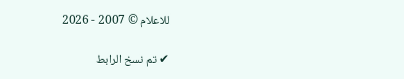للاعلام © 2007 - 2026

✔ تم نسخ الرابط